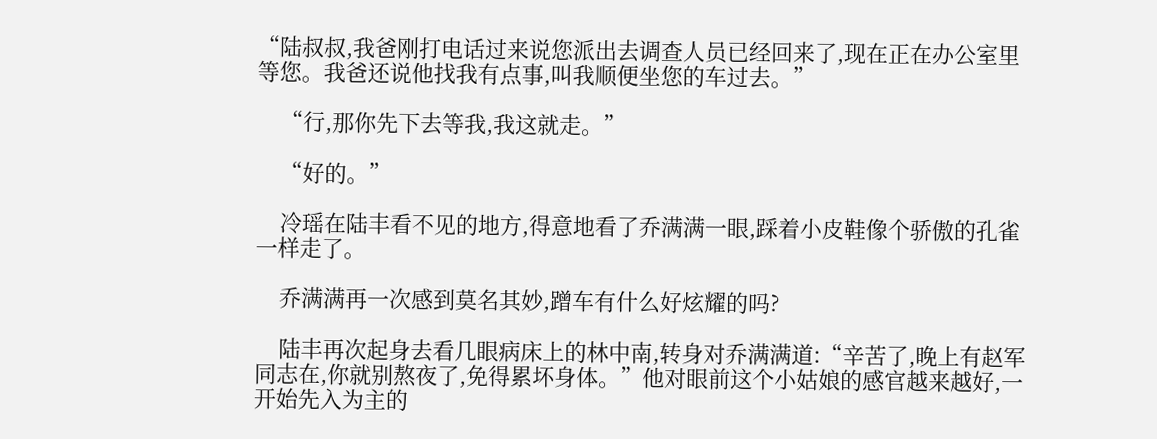“陆叔叔,我爸刚打电话过来说您派出去调查人员已经回来了,现在正在办公室里等您。我爸还说他找我有点事,叫我顺便坐您的车过去。”

    “行,那你先下去等我,我这就走。”

    “好的。”

    冷瑶在陆丰看不见的地方,得意地看了乔满满一眼,踩着小皮鞋像个骄傲的孔雀一样走了。

    乔满满再一次感到莫名其妙,蹭车有什么好炫耀的吗?

    陆丰再次起身去看几眼病床上的林中南,转身对乔满满道:“辛苦了,晚上有赵军同志在,你就别熬夜了,免得累坏身体。”他对眼前这个小姑娘的感官越来越好,一开始先入为主的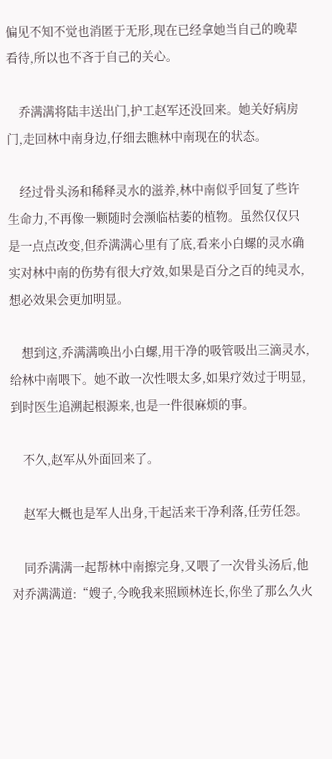偏见不知不觉也消匿于无形,现在已经拿她当自己的晚辈看待,所以也不吝于自己的关心。

    乔满满将陆丰送出门,护工赵军还没回来。她关好病房门,走回林中南身边,仔细去瞧林中南现在的状态。

    经过骨头汤和稀释灵水的滋养,林中南似乎回复了些许生命力,不再像一颗随时会濒临枯萎的植物。虽然仅仅只是一点点改变,但乔满满心里有了底,看来小白螺的灵水确实对林中南的伤势有很大疗效,如果是百分之百的纯灵水,想必效果会更加明显。

    想到这,乔满满唤出小白螺,用干净的吸管吸出三滴灵水,给林中南喂下。她不敢一次性喂太多,如果疗效过于明显,到时医生追溯起根源来,也是一件很麻烦的事。

    不久,赵军从外面回来了。

    赵军大概也是军人出身,干起活来干净利落,任劳任怨。

    同乔满满一起帮林中南擦完身,又喂了一次骨头汤后,他对乔满满道:“嫂子,今晚我来照顾林连长,你坐了那么久火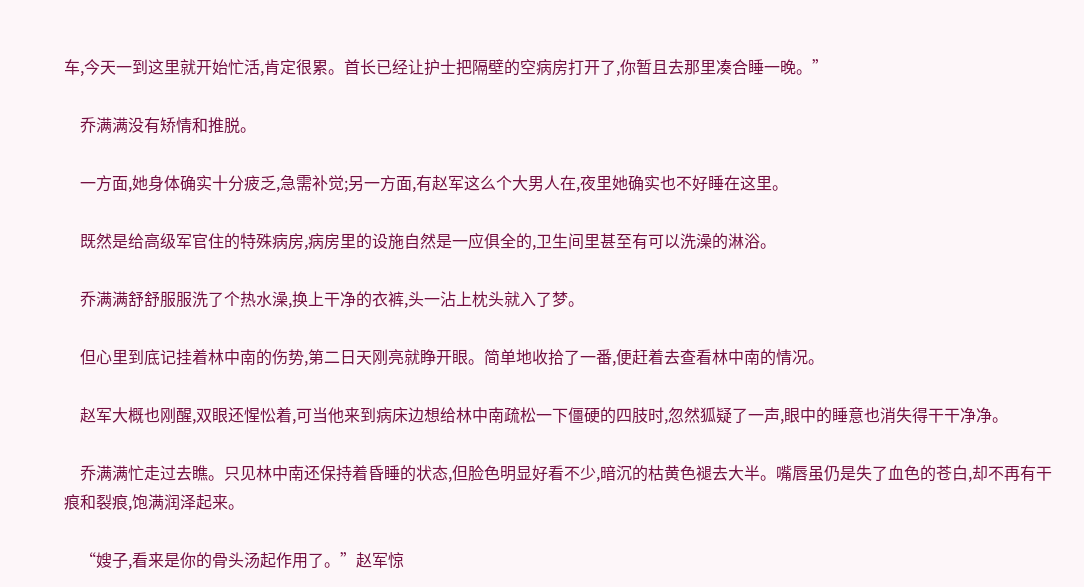车,今天一到这里就开始忙活,肯定很累。首长已经让护士把隔壁的空病房打开了,你暂且去那里凑合睡一晚。”

    乔满满没有矫情和推脱。

    一方面,她身体确实十分疲乏,急需补觉;另一方面,有赵军这么个大男人在,夜里她确实也不好睡在这里。

    既然是给高级军官住的特殊病房,病房里的设施自然是一应俱全的,卫生间里甚至有可以洗澡的淋浴。

    乔满满舒舒服服洗了个热水澡,换上干净的衣裤,头一沾上枕头就入了梦。

    但心里到底记挂着林中南的伤势,第二日天刚亮就睁开眼。简单地收拾了一番,便赶着去查看林中南的情况。

    赵军大概也刚醒,双眼还惺忪着,可当他来到病床边想给林中南疏松一下僵硬的四肢时,忽然狐疑了一声,眼中的睡意也消失得干干净净。

    乔满满忙走过去瞧。只见林中南还保持着昏睡的状态,但脸色明显好看不少,暗沉的枯黄色褪去大半。嘴唇虽仍是失了血色的苍白,却不再有干痕和裂痕,饱满润泽起来。

    “嫂子,看来是你的骨头汤起作用了。”赵军惊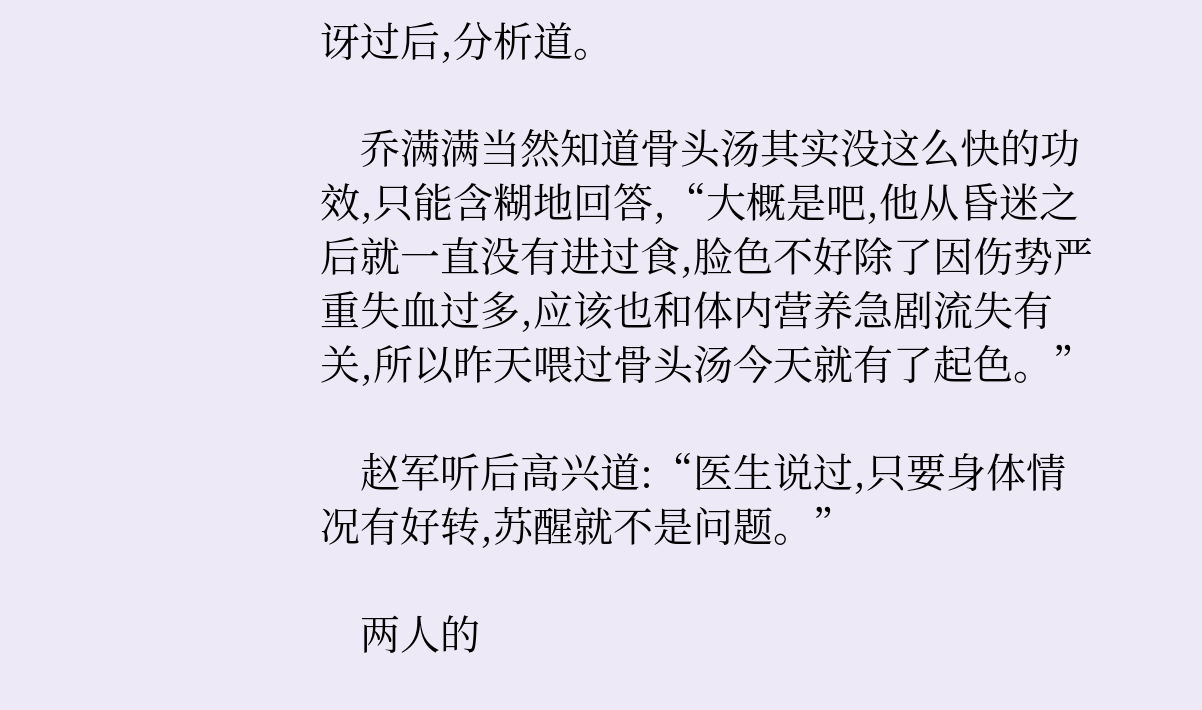讶过后,分析道。

    乔满满当然知道骨头汤其实没这么快的功效,只能含糊地回答,“大概是吧,他从昏迷之后就一直没有进过食,脸色不好除了因伤势严重失血过多,应该也和体内营养急剧流失有关,所以昨天喂过骨头汤今天就有了起色。”

    赵军听后高兴道:“医生说过,只要身体情况有好转,苏醒就不是问题。”

    两人的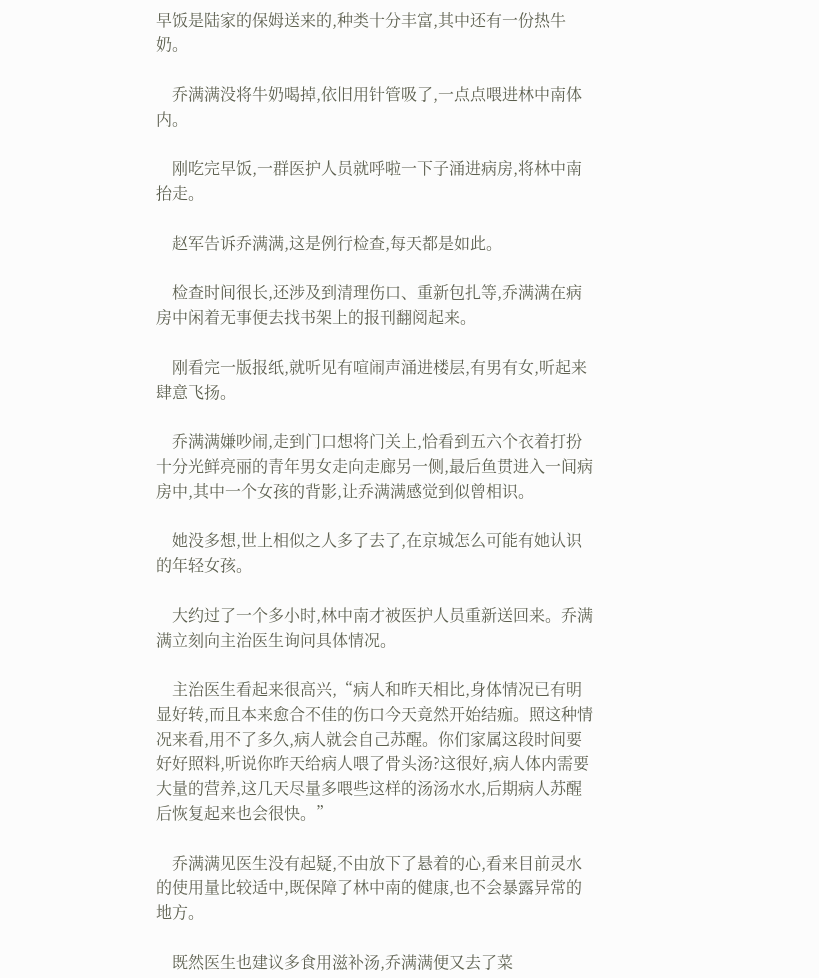早饭是陆家的保姆送来的,种类十分丰富,其中还有一份热牛奶。

    乔满满没将牛奶喝掉,依旧用针管吸了,一点点喂进林中南体内。

    刚吃完早饭,一群医护人员就呼啦一下子涌进病房,将林中南抬走。

    赵军告诉乔满满,这是例行检查,每天都是如此。

    检查时间很长,还涉及到清理伤口、重新包扎等,乔满满在病房中闲着无事便去找书架上的报刊翻阅起来。

    刚看完一版报纸,就听见有喧闹声涌进楼层,有男有女,听起来肆意飞扬。

    乔满满嫌吵闹,走到门口想将门关上,恰看到五六个衣着打扮十分光鲜亮丽的青年男女走向走廊另一侧,最后鱼贯进入一间病房中,其中一个女孩的背影,让乔满满感觉到似曾相识。

    她没多想,世上相似之人多了去了,在京城怎么可能有她认识的年轻女孩。

    大约过了一个多小时,林中南才被医护人员重新送回来。乔满满立刻向主治医生询问具体情况。

    主治医生看起来很高兴,“病人和昨天相比,身体情况已有明显好转,而且本来愈合不佳的伤口今天竟然开始结痂。照这种情况来看,用不了多久,病人就会自己苏醒。你们家属这段时间要好好照料,听说你昨天给病人喂了骨头汤?这很好,病人体内需要大量的营养,这几天尽量多喂些这样的汤汤水水,后期病人苏醒后恢复起来也会很快。”

    乔满满见医生没有起疑,不由放下了悬着的心,看来目前灵水的使用量比较适中,既保障了林中南的健康,也不会暴露异常的地方。

    既然医生也建议多食用滋补汤,乔满满便又去了菜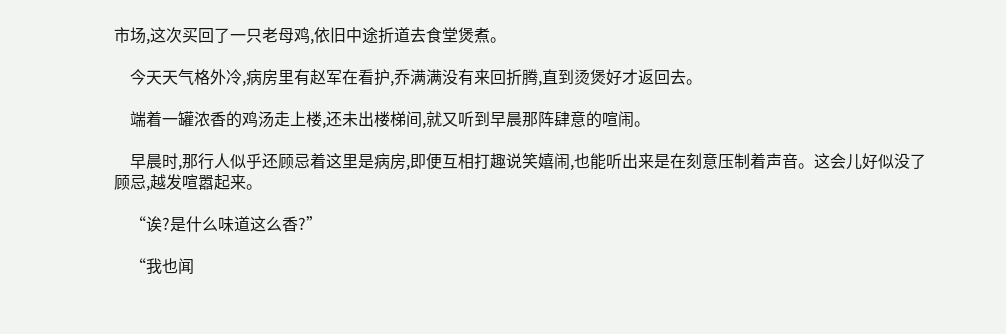市场,这次买回了一只老母鸡,依旧中途折道去食堂煲煮。

    今天天气格外冷,病房里有赵军在看护,乔满满没有来回折腾,直到烫煲好才返回去。

    端着一罐浓香的鸡汤走上楼,还未出楼梯间,就又听到早晨那阵肆意的喧闹。

    早晨时,那行人似乎还顾忌着这里是病房,即便互相打趣说笑嬉闹,也能听出来是在刻意压制着声音。这会儿好似没了顾忌,越发喧嚣起来。

    “诶?是什么味道这么香?”

    “我也闻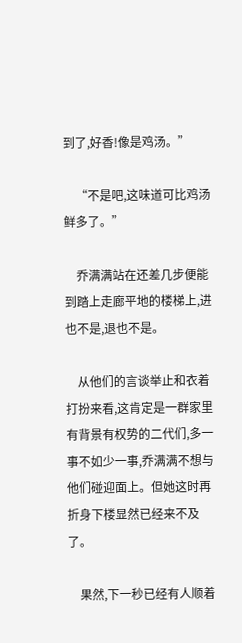到了,好香!像是鸡汤。”

    “不是吧,这味道可比鸡汤鲜多了。”

    乔满满站在还差几步便能到踏上走廊平地的楼梯上,进也不是,退也不是。

    从他们的言谈举止和衣着打扮来看,这肯定是一群家里有背景有权势的二代们,多一事不如少一事,乔满满不想与他们碰迎面上。但她这时再折身下楼显然已经来不及了。

    果然,下一秒已经有人顺着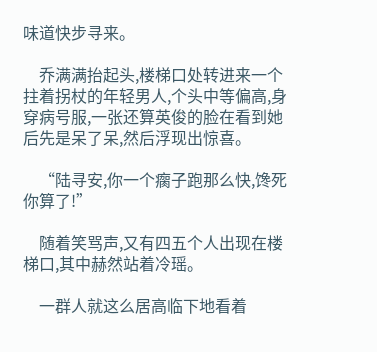味道快步寻来。

    乔满满抬起头,楼梯口处转进来一个拄着拐杖的年轻男人,个头中等偏高,身穿病号服,一张还算英俊的脸在看到她后先是呆了呆,然后浮现出惊喜。

    “陆寻安,你一个瘸子跑那么快,馋死你算了!”

    随着笑骂声,又有四五个人出现在楼梯口,其中赫然站着冷瑶。

    一群人就这么居高临下地看着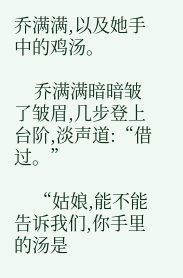乔满满,以及她手中的鸡汤。

    乔满满暗暗皱了皱眉,几步登上台阶,淡声道:“借过。”

    “姑娘,能不能告诉我们,你手里的汤是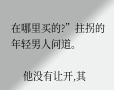在哪里买的?”拄拐的年轻男人问道。

    他没有让开,其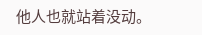他人也就站着没动。